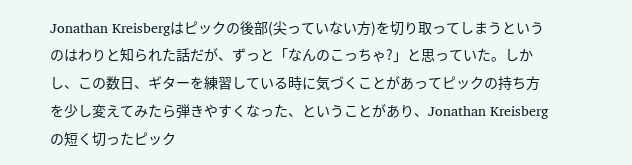Jonathan Kreisbergはピックの後部(尖っていない方)を切り取ってしまうというのはわりと知られた話だが、ずっと「なんのこっちゃ?」と思っていた。しかし、この数日、ギターを練習している時に気づくことがあってピックの持ち方を少し変えてみたら弾きやすくなった、ということがあり、Jonathan Kreisbergの短く切ったピック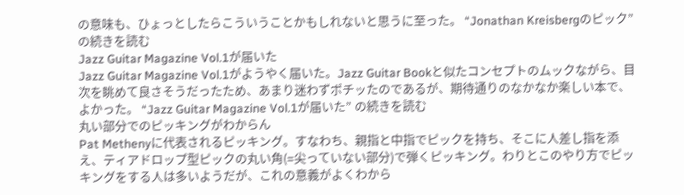の意味も、ひょっとしたらこういうことかもしれないと思うに至った。 “Jonathan Kreisbergのピック” の続きを読む
Jazz Guitar Magazine Vol.1が届いた
Jazz Guitar Magazine Vol.1がようやく届いた。Jazz Guitar Bookと似たコンセプトのムックながら、目次を眺めて良さそうだったため、あまり迷わずポチッたのであるが、期待通りのなかなか楽しい本で、よかった。 “Jazz Guitar Magazine Vol.1が届いた” の続きを読む
丸い部分でのピッキングがわからん
Pat Methenyに代表されるピッキング。すなわち、親指と中指でピックを持ち、そこに人差し指を添え、ティアドロップ型ピックの丸い角(=尖っていない部分)で弾くピッキング。わりとこのやり方でピッキングをする人は多いようだが、これの意義がよくわから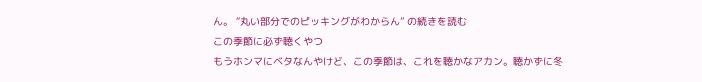ん。 “丸い部分でのピッキングがわからん” の続きを読む
この季節に必ず聴くやつ
もうホンマにベタなんやけど、この季節は、これを聴かなアカン。聴かずに冬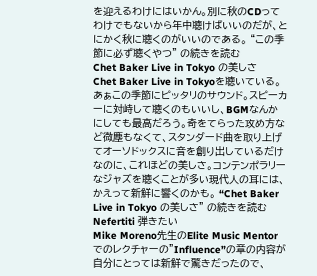を迎えるわけにはいかん。別に秋のCDってわけでもないから年中聴けばいいのだが、とにかく秋に聴くのがいいのである。 “この季節に必ず聴くやつ” の続きを読む
Chet Baker Live in Tokyo の美しさ
Chet Baker Live in Tokyoを聴いている。あぁこの季節にピッタリのサウンド。スピーカーに対峙して聴くのもいいし、BGMなんかにしても最高だろう。奇をてらった攻め方など微塵もなくて、スタンダード曲を取り上げてオーソドックスに音を創り出しているだけなのに、これほどの美しさ。コンテンポラリーなジャズを聴くことが多い現代人の耳には、かえって新鮮に響くのかも。 “Chet Baker Live in Tokyo の美しさ” の続きを読む
Nefertiti 弾きたい
Mike Moreno先生のElite Music Mentorでのレクチャーの”Influence”の章の内容が自分にとっては新鮮で驚きだったので、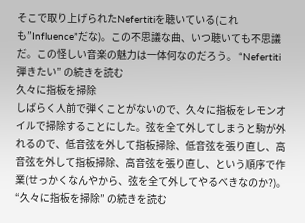そこで取り上げられたNefertitiを聴いている(これも”Influence”だな)。この不思議な曲、いつ聴いても不思議だ。この怪しい音楽の魅力は一体何なのだろう。 “Nefertiti 弾きたい” の続きを読む
久々に指板を掃除
しばらく人前で弾くことがないので、久々に指板をレモンオイルで掃除することにした。弦を全て外してしまうと駒が外れるので、低音弦を外して指板掃除、低音弦を張り直し、高音弦を外して指板掃除、高音弦を張り直し、という順序で作業(せっかくなんやから、弦を全て外してやるべきなのか?)。 “久々に指板を掃除” の続きを読む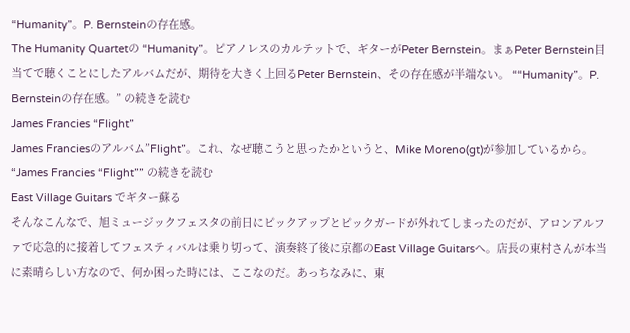“Humanity”。P. Bernsteinの存在感。
The Humanity Quartetの “Humanity”。ピアノレスのカルテットで、ギターがPeter Bernstein。まぁPeter Bernstein目当てで聴くことにしたアルバムだが、期待を大きく上回るPeter Bernstein、その存在感が半端ない。 ““Humanity”。P. Bernsteinの存在感。” の続きを読む
James Francies “Flight”
James Franciesのアルバム”Flight”。これ、なぜ聴こうと思ったかというと、Mike Moreno(gt)が参加しているから。 “James Francies “Flight”” の続きを読む
East Village Guitars でギター蘇る
そんなこんなで、旭ミュージックフェスタの前日にピックアップとピックガードが外れてしまったのだが、アロンアルファで応急的に接着してフェスティバルは乗り切って、演奏終了後に京都のEast Village Guitarsへ。店長の東村さんが本当に素晴らしい方なので、何か困った時には、ここなのだ。あっちなみに、東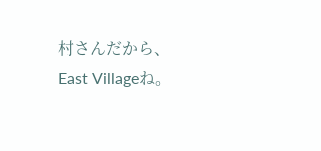村さんだから、East Villageね。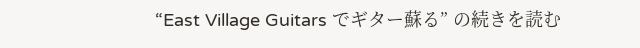“East Village Guitars でギター蘇る” の続きを読む